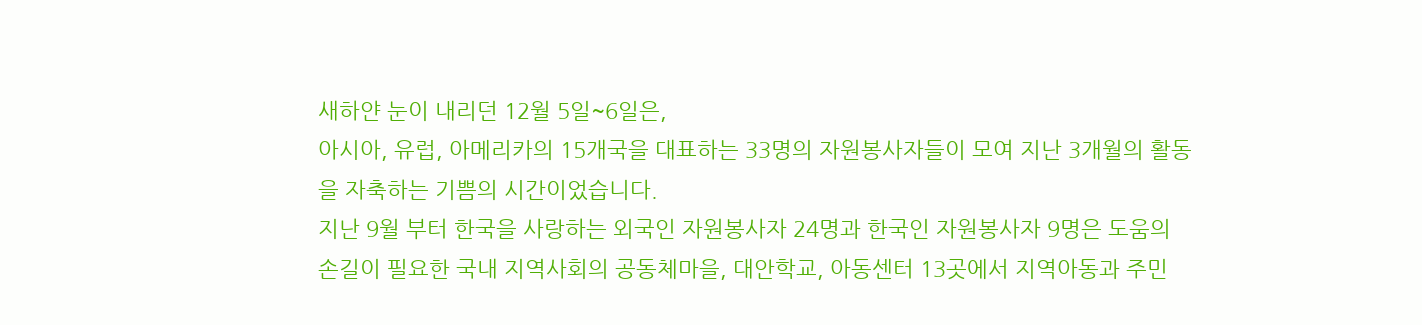새하얀 눈이 내리던 12월 5일~6일은,
아시아, 유럽, 아메리카의 15개국을 대표하는 33명의 자원봉사자들이 모여 지난 3개월의 활동을 자축하는 기쁨의 시간이었습니다.
지난 9월 부터 한국을 사랑하는 외국인 자원봉사자 24명과 한국인 자원봉사자 9명은 도움의 손길이 필요한 국내 지역사회의 공동체마을, 대안학교, 아동센터 13곳에서 지역아동과 주민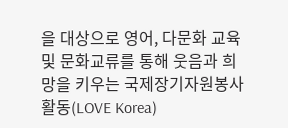을 대상으로 영어, 다문화 교육 및 문화교류를 통해 웃음과 희망을 키우는 국제장기자원봉사활동(LOVE Korea)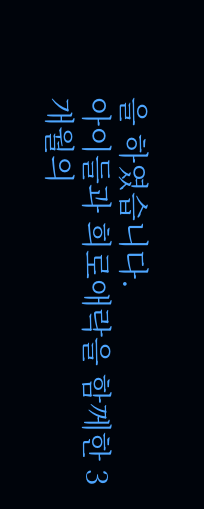을 하였습니다.
아이들과 희로애락을 함께한 3개월의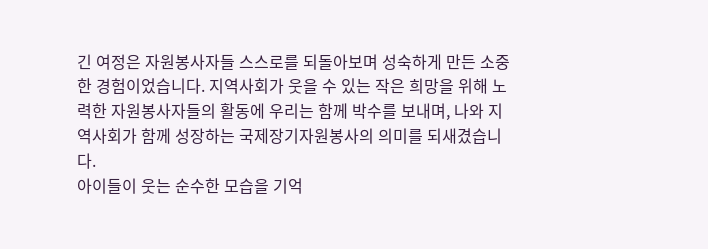긴 여정은 자원봉사자들 스스로를 되돌아보며 성숙하게 만든 소중한 경험이었습니다. 지역사회가 웃을 수 있는 작은 희망을 위해 노력한 자원봉사자들의 활동에 우리는 함께 박수를 보내며, 나와 지역사회가 함께 성장하는 국제장기자원봉사의 의미를 되새겼습니다.
아이들이 웃는 순수한 모습을 기억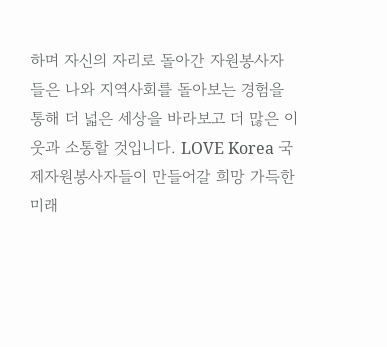하며 자신의 자리로 돌아간 자원봉사자들은 나와 지역사회를 돌아보는 경험을 통해 더 넓은 세상을 바라보고 더 많은 이웃과 소통할 것입니다. LOVE Korea 국제자원봉사자들이 만들어갈 희망 가득한 미래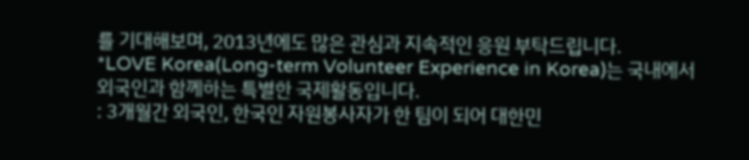를 기대해보며, 2013년에도 많은 관심과 지속적인 응원 부탁드립니다.
*LOVE Korea(Long-term Volunteer Experience in Korea)는 국내에서 외국인과 함께하는 특별한 국제활동입니다.
: 3개월간 외국인, 한국인 자원봉사자가 한 팀이 되어 대한민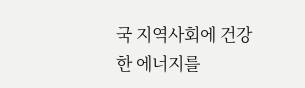국 지역사회에 건강한 에너지를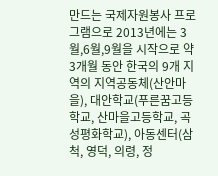만드는 국제자원봉사 프로그램으로 2013년에는 3월,6월,9월을 시작으로 약3개월 동안 한국의 9개 지역의 지역공동체(산안마을), 대안학교(푸른꿈고등학교, 산마을고등학교, 곡성평화학교), 아동센터(삼척, 영덕, 의령, 정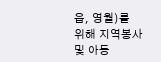읍, 영월)를 위해 지역봉사 및 아동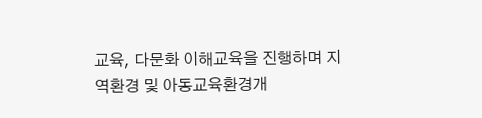교육, 다문화 이해교육을 진행하며 지역환경 및 아동교육환경개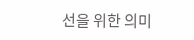선을 위한 의미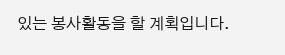있는 봉사활동을 할 계획입니다.